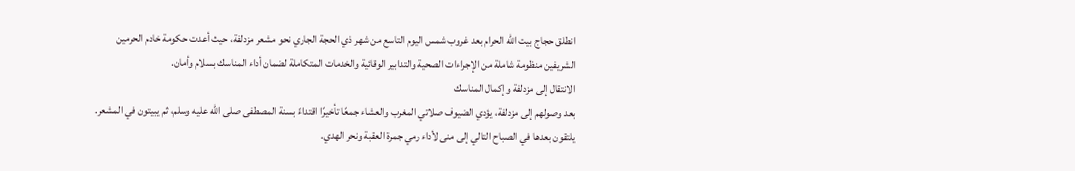انطلق حجاج بيت الله الحرام بعد غروب شمس اليوم التاسع من شهر ذي الحجة الجاري نحو مشعر مزدلفة، حيث أعدت حكومة خادم الحرمين الشريفين منظومة شاملة من الإجراءات الصحية والتدابير الوقائية والخدمات المتكاملة لضمان أداء المناسك بسلام وأمان.
الانتقال إلى مزدلفة وإكمال المناسك
بعد وصولهم إلى مزدلفة، يؤدي الضيوف صلاتي المغرب والعشاء جمعًا تأخيرًا اقتداءً بسنة المصطفى صلى الله عليه وسلم، ثم يبيتون في المشعر. يلتقون بعدها في الصباح التالي إلى منى لأداء رمي جمرة العقبة ونحر الهدي.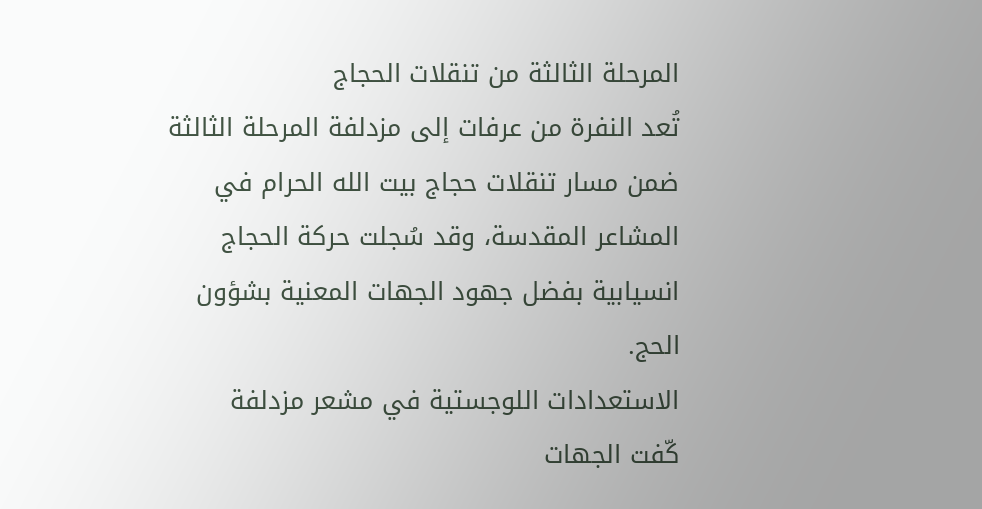المرحلة الثالثة من تنقلات الحجاج
تُعد النفرة من عرفات إلى مزدلفة المرحلة الثالثة ضمن مسار تنقلات حجاج بيت الله الحرام في المشاعر المقدسة، وقد سُجلت حركة الحجاج انسيابية بفضل جهود الجهات المعنية بشؤون الحج.
الاستعدادات اللوجستية في مشعر مزدلفة
كّفت الجهات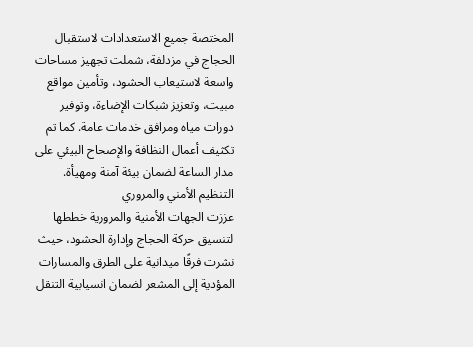المختصة جميع الاستعدادات لاستقبال الحجاج في مزدلفة، شملت تجهيز مساحات واسعة لاستيعاب الحشود، وتأمين مواقع مبيت، وتعزيز شبكات الإضاءة، وتوفير دورات مياه ومرافق خدمات عامة. كما تم تكثيف أعمال النظافة والإصحاح البيئي على مدار الساعة لضمان بيئة آمنة ومهيأة.
التنظيم الأمني والمروري
عززت الجهات الأمنية والمرورية خططها لتنسيق حركة الحجاج وإدارة الحشود، حيث نشرت فرقًا ميدانية على الطرق والمسارات المؤدية إلى المشعر لضمان انسيابية التنقل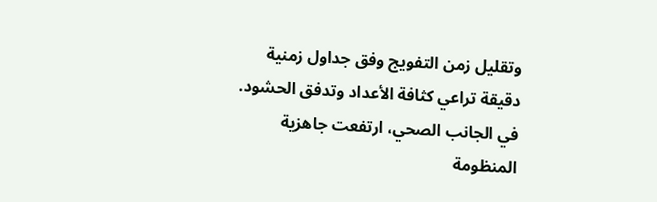وتقليل زمن التفويج وفق جداول زمنية دقيقة تراعي كثافة الأعداد وتدفق الحشود.
في الجانب الصحي، ارتفعت جاهزية المنظومة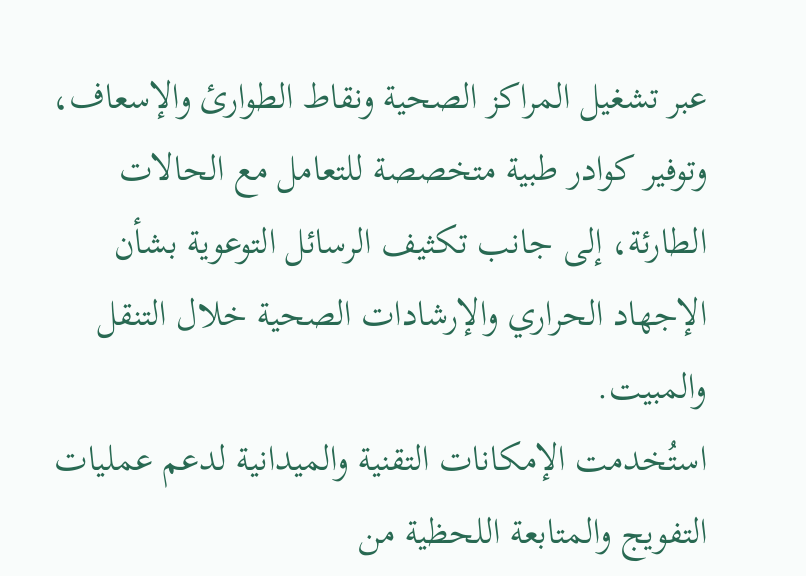عبر تشغيل المراكز الصحية ونقاط الطوارئ والإسعاف، وتوفير كوادر طبية متخصصة للتعامل مع الحالات الطارئة، إلى جانب تكثيف الرسائل التوعوية بشأن الإجهاد الحراري والإرشادات الصحية خلال التنقل والمبيت.
استُخدمت الإمكانات التقنية والميدانية لدعم عمليات التفويج والمتابعة اللحظية من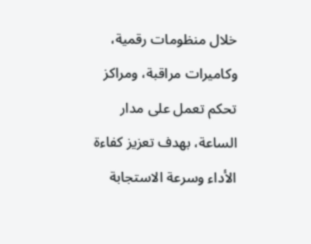خلال منظومات رقمية، وكاميرات مراقبة، ومراكز تحكم تعمل على مدار الساعة، بهدف تعزيز كفاءة الأداء وسرعة الاستجابة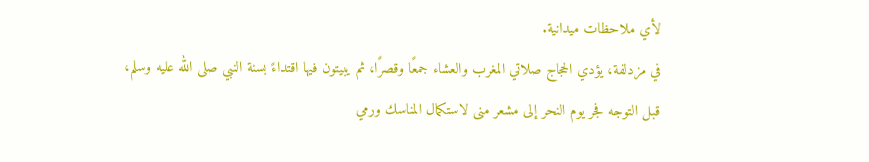لأي ملاحظات ميدانية.
في مزدلفة، يؤدي الحجاج صلاتي المغرب والعشاء جمعًا وقصرًا، ثم يبيتون فيها اقتداءً بسنة النبي صلى الله عليه وسلم، قبل التوجه فجر يوم النحر إلى مشعر منى لاستكمال المناسك ورمي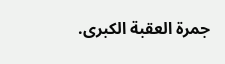جمرة العقبة الكبرى.